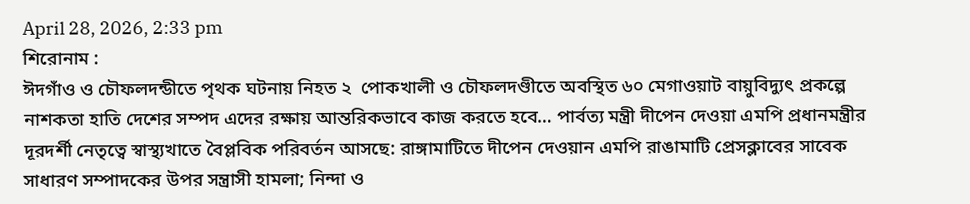April 28, 2026, 2:33 pm
শিরোনাম :
ঈদগাঁও ও চৌফলদন্ডীতে পৃথক ঘটনায় নিহত ২  পোকখালী ও চৌফলদণ্ডীতে অবস্থিত ৬০ মেগাওয়াট বায়ুবিদ্যুৎ প্রকল্পে নাশকতা হাতি দেশের সম্পদ এদের রক্ষায় আন্তরিকভাবে কাজ করতে হবে… পার্বত্য মন্ত্রী দীপেন দেওয়া এমপি প্রধানমন্ত্রীর দূরদর্শী নেতৃত্বে স্বাস্থ্যখাতে বৈপ্লবিক পরিবর্তন আসছে: রাঙ্গামাটিতে দীপেন দেওয়ান এমপি রাঙামাটি প্রেসক্লাবের সাবেক সাধারণ সম্পাদকের উপর সন্ত্রাসী হামলা; নিন্দা ও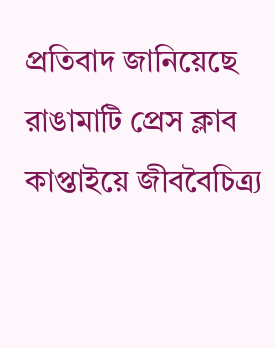প্রতিবাদ জানিয়েছে রাঙামাটি প্রেস ক্লাব কাপ্তাইয়ে জীববৈচিত্র্য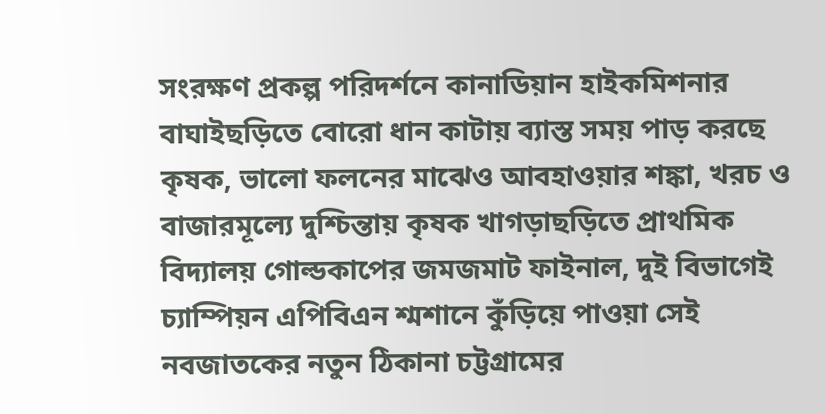সংরক্ষণ প্রকল্প পরিদর্শনে কানাডিয়ান হাইকমিশনার বাঘাইছড়িতে বোরো ধান কাটায় ব্যাস্ত সময় পাড় করছে কৃষক, ভালো ফলনের মাঝেও আবহাওয়ার শঙ্কা, খরচ ও বাজারমূল্যে দুশ্চিন্তায় কৃষক খাগড়াছড়িতে প্রাথমিক বিদ্যালয় গোল্ডকাপের জমজমাট ফাইনাল, দুই বিভাগেই চ্যাম্পিয়ন এপিবিএন শ্মশানে কুঁড়িয়ে পাওয়া সেই নবজাতকের নতুন ঠিকানা চট্টগ্রামের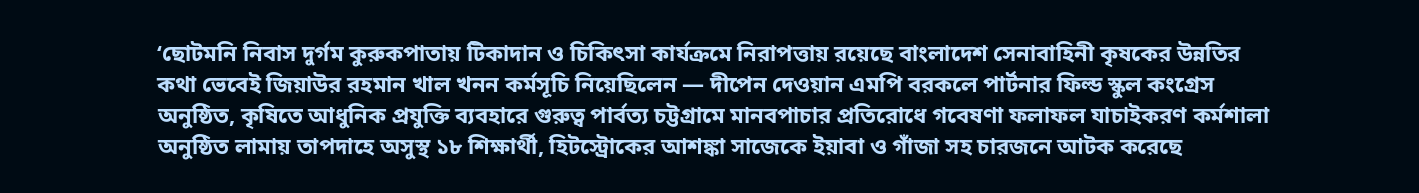‘ছোটমনি নিবাস দুর্গম কুরুকপাতায় টিকাদান ও চিকিৎসা কার্যক্রমে নিরাপত্তায় রয়েছে বাংলাদেশ সেনাবাহিনী কৃষকের উন্নতির কথা ভেবেই জিয়াউর রহমান খাল খনন কর্মসূচি নিয়েছিলেন — দীপেন দেওয়ান এমপি বরকলে পার্টনার ফিল্ড স্কুল কংগ্রেস অনুষ্ঠিত, কৃষিতে আধুনিক প্রযুক্তি ব্যবহারে গুরুত্ব পার্বত্য চট্টগ্রামে মানবপাচার প্রতিরোধে গবেষণা ফলাফল যাচাইকরণ কর্মশালা অনুষ্ঠিত লামায় তাপদাহে অসুস্থ ১৮ শিক্ষার্থী, হিটস্ট্রোকের আশঙ্কা সাজেকে ইয়াবা ও গাঁজা সহ চারজনে আটক করেছে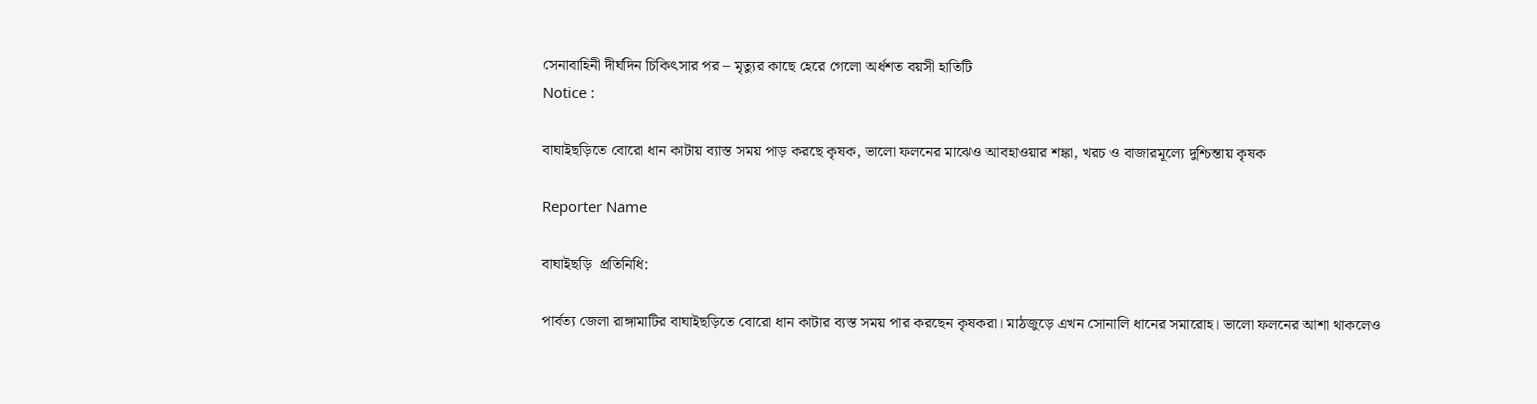সেনাবাহিনী দীর্ঘদিন চিকিৎসার পর – মৃত্যুর কাছে হেরে গেলো অর্ধশত বয়সী হাতিটি
Notice :

বাঘাইছড়িতে বোরো ধান কাটায় ব্যাস্ত সময় পাড় করছে কৃষক, ভালো ফলনের মাঝেও আবহাওয়ার শঙ্কা, খরচ ও বাজারমূল্যে দুশ্চিন্তায় কৃষক

Reporter Name

বাঘাইছড়ি  প্রতিনিধি:

পার্বত্য জেলা রাঙ্গামাটির বাঘাইছড়িতে বোরো ধান কাটার ব্যস্ত সময় পার করছেন কৃষকরা। মাঠজুড়ে এখন সোনালি ধানের সমারোহ। ভালো ফলনের আশা থাকলেও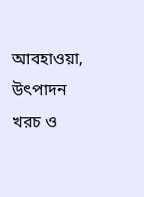আবহাওয়া, উৎপাদন খরচ ও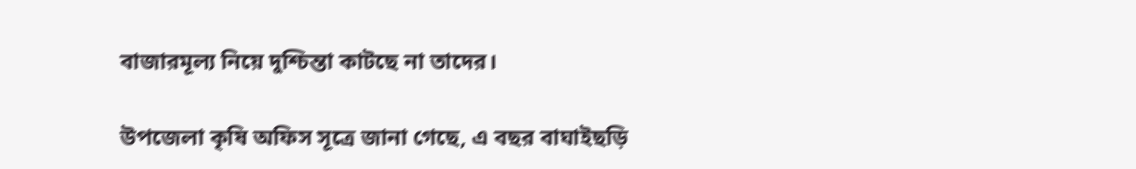বাজারমূল্য নিয়ে দুশ্চিন্তা কাটছে না তাদের।

উপজেলা কৃষি অফিস সূত্রে জানা গেছে, এ বছর বাঘাইছড়ি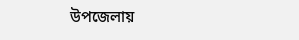উপজেলায়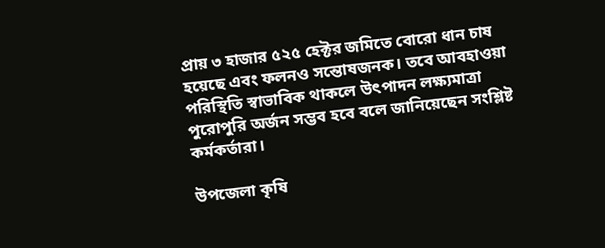প্রায় ৩ হাজার ৫২৫ হেক্টর জমিতে বোরো ধান চাষ হয়েছে এবং ফলনও সন্তোষজনক। তবে আবহাওয়া পরিস্থিতি স্বাভাবিক থাকলে উৎপাদন লক্ষ্যমাত্রা পুরোপুরি অর্জন সম্ভব হবে বলে জানিয়েছেন সংশ্লিষ্ট কর্মকর্তারা।

উপজেলা কৃষি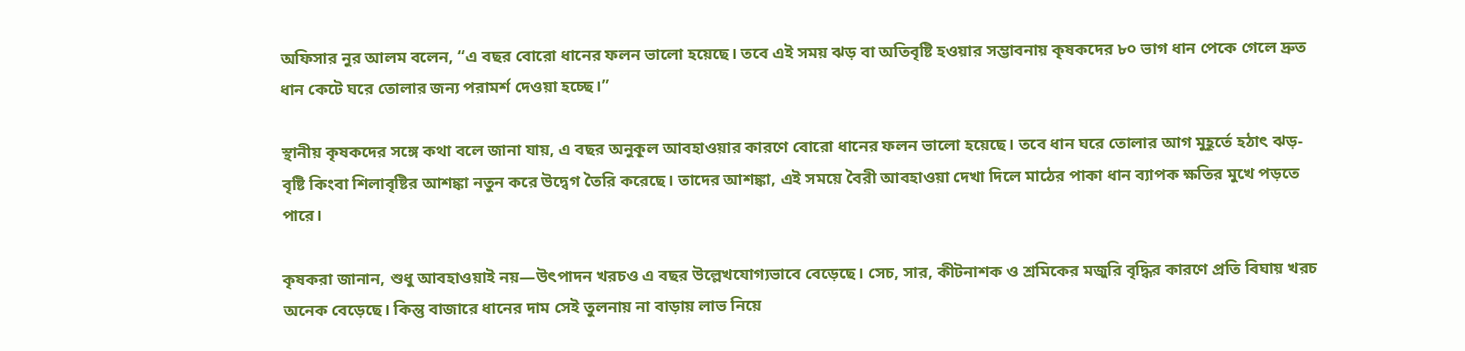অফিসার নুর আলম বলেন, “এ বছর বোরো ধানের ফলন ভালো হয়েছে। তবে এই সময় ঝড় বা অতিবৃষ্টি হওয়ার সম্ভাবনায় কৃষকদের ৮০ ভাগ ধান পেকে গেলে দ্রুত ধান কেটে ঘরে তোলার জন্য পরামর্শ দেওয়া হচ্ছে।”

স্থানীয় কৃষকদের সঙ্গে কথা বলে জানা যায়, এ বছর অনুকূল আবহাওয়ার কারণে বোরো ধানের ফলন ভালো হয়েছে। তবে ধান ঘরে তোলার আগ মুহূর্তে হঠাৎ ঝড়-বৃষ্টি কিংবা শিলাবৃষ্টির আশঙ্কা নতুন করে উদ্বেগ তৈরি করেছে। তাদের আশঙ্কা, এই সময়ে বৈরী আবহাওয়া দেখা দিলে মাঠের পাকা ধান ব্যাপক ক্ষতির মুখে পড়তে পারে।

কৃষকরা জানান, শুধু আবহাওয়াই নয়—উৎপাদন খরচও এ বছর উল্লেখযোগ্যভাবে বেড়েছে। সেচ, সার, কীটনাশক ও শ্রমিকের মজুরি বৃদ্ধির কারণে প্রতি বিঘায় খরচ অনেক বেড়েছে। কিন্তু বাজারে ধানের দাম সেই তুলনায় না বাড়ায় লাভ নিয়ে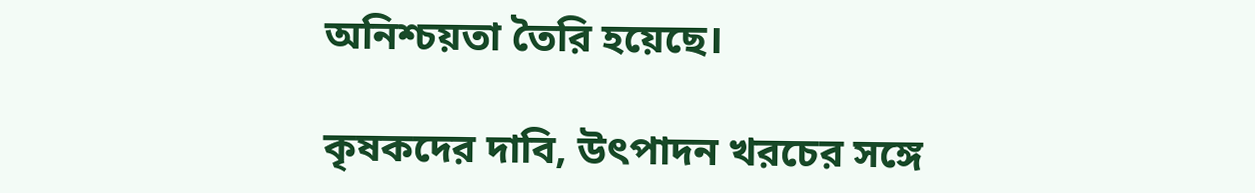অনিশ্চয়তা তৈরি হয়েছে।

কৃষকদের দাবি, উৎপাদন খরচের সঙ্গে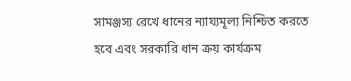সামঞ্জস্য রেখে ধানের ন্যায্যমূল্য নিশ্চিত করতে হবে এবং সরকারি ধান ক্রয় কার্যক্রম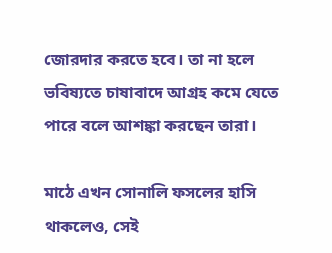জোরদার করতে হবে। তা না হলে ভবিষ্যতে চাষাবাদে আগ্রহ কমে যেতে পারে বলে আশঙ্কা করছেন তারা।

মাঠে এখন সোনালি ফসলের হাসি থাকলেও, সেই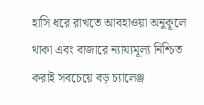হাসি ধরে রাখতে আবহাওয়া অনুকূলে থাকা এবং বাজারে ন্যায্যমূল্য নিশ্চিত করাই সবচেয়ে বড় চ্যালেঞ্জ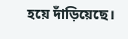হয়ে দাঁড়িয়েছে।